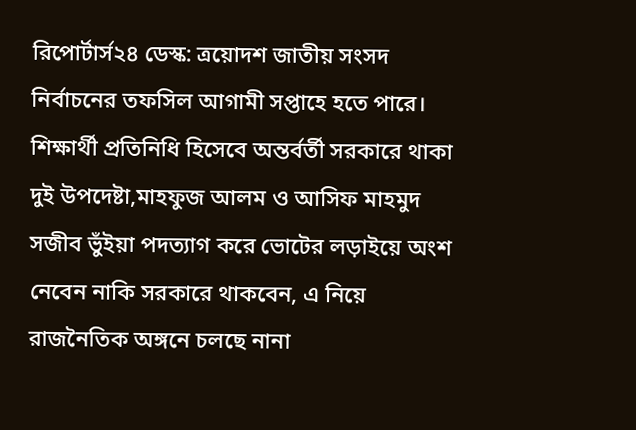রিপোর্টার্স২৪ ডেস্ক: ত্রয়োদশ জাতীয় সংসদ নির্বাচনের তফসিল আগামী সপ্তাহে হতে পারে। শিক্ষার্থী প্রতিনিধি হিসেবে অন্তর্বর্তী সরকারে থাকা দুই উপদেষ্টা,মাহফুজ আলম ও আসিফ মাহমুদ সজীব ভুঁইয়া পদত্যাগ করে ভোটের লড়াইয়ে অংশ নেবেন নাকি সরকারে থাকবেন, এ নিয়ে রাজনৈতিক অঙ্গনে চলছে নানা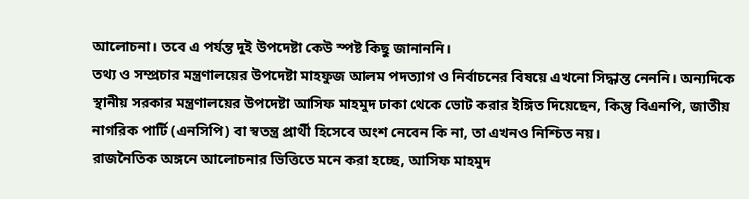আলোচনা। তবে এ পর্যন্ত দুই উপদেষ্টা কেউ স্পষ্ট কিছু জানাননি।
তথ্য ও সম্প্রচার মন্ত্রণালয়ের উপদেষ্টা মাহফুজ আলম পদত্যাগ ও নির্বাচনের বিষয়ে এখনো সিদ্ধান্ত নেননি। অন্যদিকে স্থানীয় সরকার মন্ত্রণালয়ের উপদেষ্টা আসিফ মাহমুদ ঢাকা থেকে ভোট করার ইঙ্গিত দিয়েছেন, কিন্তু বিএনপি, জাতীয় নাগরিক পার্টি (এনসিপি) বা স্বতন্ত্র প্রার্থী হিসেবে অংশ নেবেন কি না, তা এখনও নিশ্চিত নয়।
রাজনৈতিক অঙ্গনে আলোচনার ভিত্তিতে মনে করা হচ্ছে, আসিফ মাহমুদ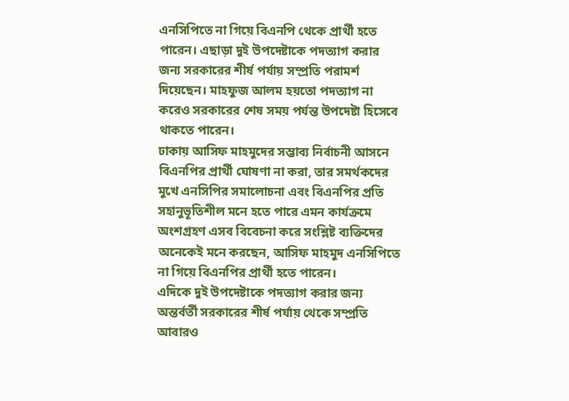এনসিপিতে না গিয়ে বিএনপি থেকে প্রার্থী হতে পারেন। এছাড়া দুই উপদেষ্টাকে পদত্যাগ করার জন্য সরকারের শীর্ষ পর্যায় সম্প্রতি পরামর্শ দিয়েছেন। মাহফুজ আলম হয়তো পদত্যাগ না করেও সরকারের শেষ সময় পর্যন্ত উপদেষ্টা হিসেবে থাকতে পারেন।
ঢাকায় আসিফ মাহমুদের সম্ভাব্য নির্বাচনী আসনে বিএনপির প্রার্থী ঘোষণা না করা, তার সমর্থকদের মুখে এনসিপির সমালোচনা এবং বিএনপির প্রতি সহানুভূতিশীল মনে হতে পারে এমন কার্যক্রমে অংশগ্রহণ এসব বিবেচনা করে সংশ্লিষ্ট ব্যক্তিদের অনেকেই মনে করছেন, আসিফ মাহমুদ এনসিপিতে না গিয়ে বিএনপির প্রার্থী হতে পারেন।
এদিকে দুই উপদেষ্টাকে পদত্যাগ করার জন্য অন্তর্বর্তী সরকারের শীর্ষ পর্যায় থেকে সম্প্রতি আবারও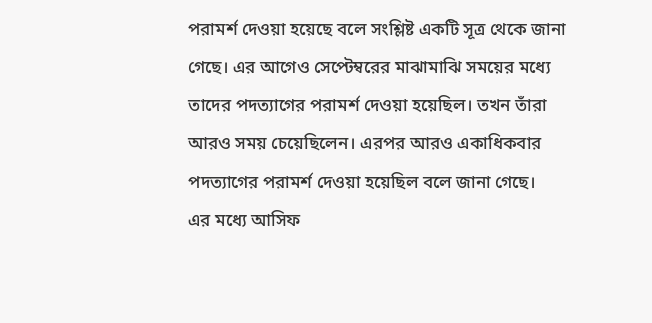পরামর্শ দেওয়া হয়েছে বলে সংশ্লিষ্ট একটি সূত্র থেকে জানা গেছে। এর আগেও সেপ্টেম্বরের মাঝামাঝি সময়ের মধ্যে তাদের পদত্যাগের পরামর্শ দেওয়া হয়েছিল। তখন তাঁরা আরও সময় চেয়েছিলেন। এরপর আরও একাধিকবার পদত্যাগের পরামর্শ দেওয়া হয়েছিল বলে জানা গেছে।
এর মধ্যে আসিফ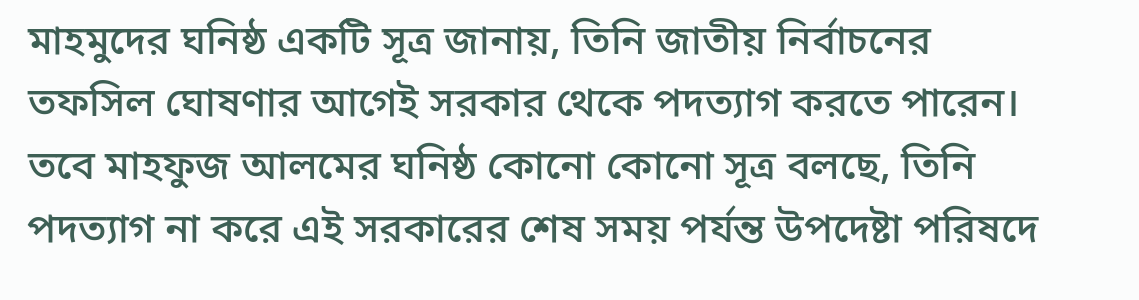মাহমুদের ঘনিষ্ঠ একটি সূত্র জানায়, তিনি জাতীয় নির্বাচনের তফসিল ঘোষণার আগেই সরকার থেকে পদত্যাগ করতে পারেন। তবে মাহফুজ আলমের ঘনিষ্ঠ কোনো কোনো সূত্র বলছে, তিনি পদত্যাগ না করে এই সরকারের শেষ সময় পর্যন্ত উপদেষ্টা পরিষদে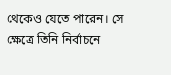থেকেও যেতে পারেন। সে ক্ষেত্রে তিনি নির্বাচনে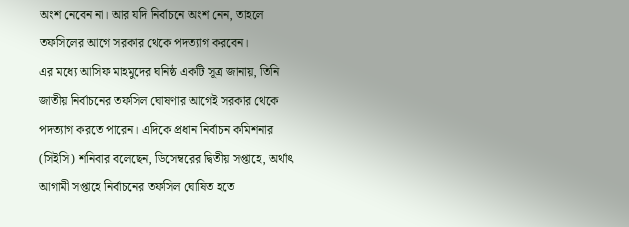অংশ নেবেন না। আর যদি নির্বাচনে অংশ নেন, তাহলে তফসিলের আগে সরকার থেকে পদত্যাগ করবেন।
এর মধ্যে আসিফ মাহমুদের ঘনিষ্ঠ একটি সূত্র জানায়, তিনি জাতীয় নির্বাচনের তফসিল ঘোষণার আগেই সরকার থেকে পদত্যাগ করতে পারেন। এদিকে প্রধান নির্বাচন কমিশনার (সিইসি) শনিবার বলেছেন, ডিসেম্বরের দ্বিতীয় সপ্তাহে, অর্থাৎ আগামী সপ্তাহে নির্বাচনের তফসিল ঘোষিত হতে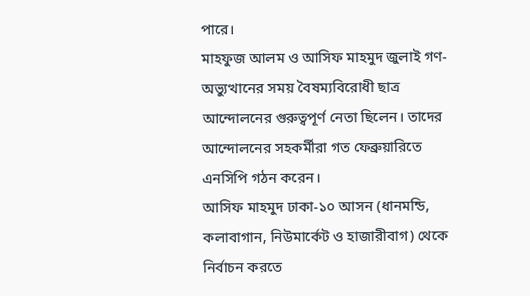পারে।
মাহফুজ আলম ও আসিফ মাহমুদ জুলাই গণ-অভ্যুত্থানের সময় বৈষম্যবিরোধী ছাত্র আন্দোলনের গুরুত্বপূর্ণ নেতা ছিলেন। তাদের আন্দোলনের সহকর্মীরা গত ফেব্রুয়ারিতে এনসিপি গঠন করেন।
আসিফ মাহমুদ ঢাকা-১০ আসন (ধানমন্ডি, কলাবাগান, নিউমার্কেট ও হাজারীবাগ) থেকে নির্বাচন করতে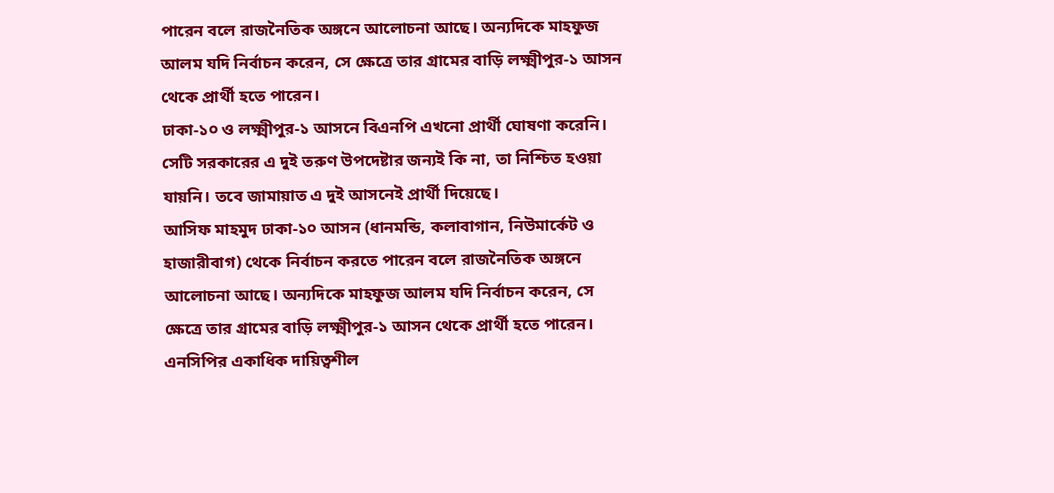পারেন বলে রাজনৈতিক অঙ্গনে আলোচনা আছে। অন্যদিকে মাহফুজ আলম যদি নির্বাচন করেন, সে ক্ষেত্রে তার গ্রামের বাড়ি লক্ষ্মীপুর-১ আসন থেকে প্রার্থী হতে পারেন।
ঢাকা-১০ ও লক্ষ্মীপুর-১ আসনে বিএনপি এখনো প্রার্থী ঘোষণা করেনি। সেটি সরকারের এ দুই তরুণ উপদেষ্টার জন্যই কি না, তা নিশ্চিত হওয়া যায়নি। তবে জামায়াত এ দুই আসনেই প্রার্থী দিয়েছে।
আসিফ মাহমুদ ঢাকা-১০ আসন (ধানমন্ডি, কলাবাগান, নিউমার্কেট ও হাজারীবাগ) থেকে নির্বাচন করতে পারেন বলে রাজনৈতিক অঙ্গনে আলোচনা আছে। অন্যদিকে মাহফুজ আলম যদি নির্বাচন করেন, সে ক্ষেত্রে তার গ্রামের বাড়ি লক্ষ্মীপুর-১ আসন থেকে প্রার্থী হতে পারেন।
এনসিপির একাধিক দায়িত্বশীল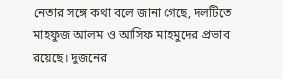নেতার সঙ্গে কথা বলে জানা গেছে, দলটিতে মাহফুজ আলম ও আসিফ মাহমুদের প্রভাব রয়েছে। দুজনের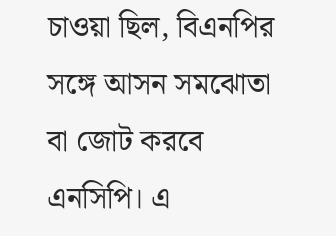চাওয়া ছিল, বিএনপির সঙ্গে আসন সমঝোতা বা জোট করবে এনসিপি। এ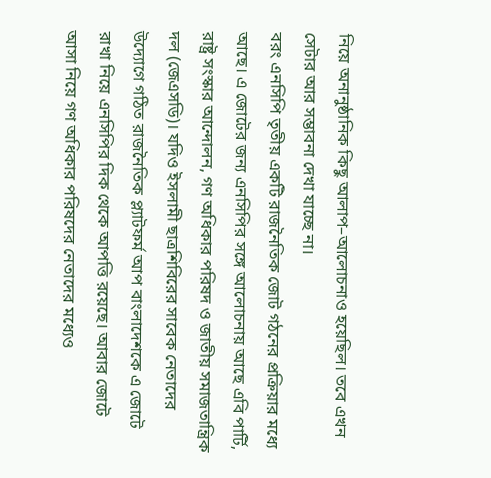নিয়ে অনানুষ্ঠানিক কিছু আলাপ–আলোচনাও হয়েছিল। তবে এখন সেটার আর সম্ভাবনা দেখা যাচ্ছে না।
বরং এনসিপি তৃতীয় একটি রাজনৈতিক জোট গঠনের প্রক্রিয়ার মধ্যে আছে। এ জোটের জন্য এনসিপির সঙ্গে আলোচনায় আছে এবি পার্টি, রাষ্ট্র সংস্কার আন্দোলন, গণ অধিকার পরিষদ ও জাতীয় সমাজতান্ত্রিক দল (জেএসডি)। যদিও ইসলামী ছাত্রশিবিরের সাবেক নেতাদের উদ্যোগে গঠিত রাজনৈতিক প্ল্যাটফর্ম আপ বাংলাদেশকে এ জোটে রাখা নিয়ে এনসিপির দিক থেকে আপত্তি রয়েছে। আবার জোটে আসা নিয়ে গণ অধিকার পরিষদের নেতাদের মধ্যেও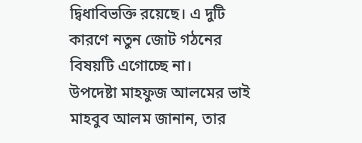দ্বিধাবিভক্তি রয়েছে। এ দুটি কারণে নতুন জোট গঠনের বিষয়টি এগোচ্ছে না।
উপদেষ্টা মাহফুজ আলমের ভাই মাহবুব আলম জানান, তার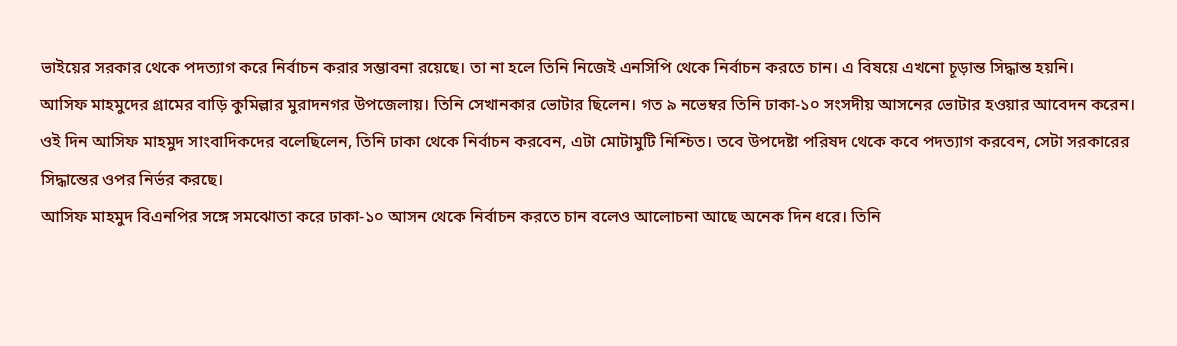ভাইয়ের সরকার থেকে পদত্যাগ করে নির্বাচন করার সম্ভাবনা রয়েছে। তা না হলে তিনি নিজেই এনসিপি থেকে নির্বাচন করতে চান। এ বিষয়ে এখনো চূড়ান্ত সিদ্ধান্ত হয়নি।
আসিফ মাহমুদের গ্রামের বাড়ি কুমিল্লার মুরাদনগর উপজেলায়। তিনি সেখানকার ভোটার ছিলেন। গত ৯ নভেম্বর তিনি ঢাকা-১০ সংসদীয় আসনের ভোটার হওয়ার আবেদন করেন।
ওই দিন আসিফ মাহমুদ সাংবাদিকদের বলেছিলেন, তিনি ঢাকা থেকে নির্বাচন করবেন, এটা মোটামুটি নিশ্চিত। তবে উপদেষ্টা পরিষদ থেকে কবে পদত্যাগ করবেন, সেটা সরকারের সিদ্ধান্তের ওপর নির্ভর করছে।
আসিফ মাহমুদ বিএনপির সঙ্গে সমঝোতা করে ঢাকা-১০ আসন থেকে নির্বাচন করতে চান বলেও আলোচনা আছে অনেক দিন ধরে। তিনি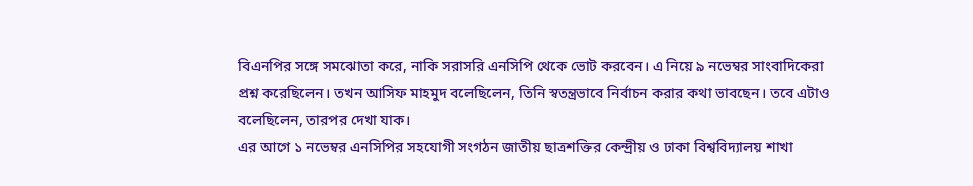বিএনপির সঙ্গে সমঝোতা করে, নাকি সরাসরি এনসিপি থেকে ভোট করবেন। এ নিয়ে ৯ নভেম্বর সাংবাদিকেরা প্রশ্ন করেছিলেন। তখন আসিফ মাহমুদ বলেছিলেন, তিনি স্বতন্ত্রভাবে নির্বাচন করার কথা ভাবছেন। তবে এটাও বলেছিলেন, তারপর দেখা যাক।
এর আগে ১ নভেম্বর এনসিপির সহযোগী সংগঠন জাতীয় ছাত্রশক্তির কেন্দ্রীয় ও ঢাকা বিশ্ববিদ্যালয় শাখা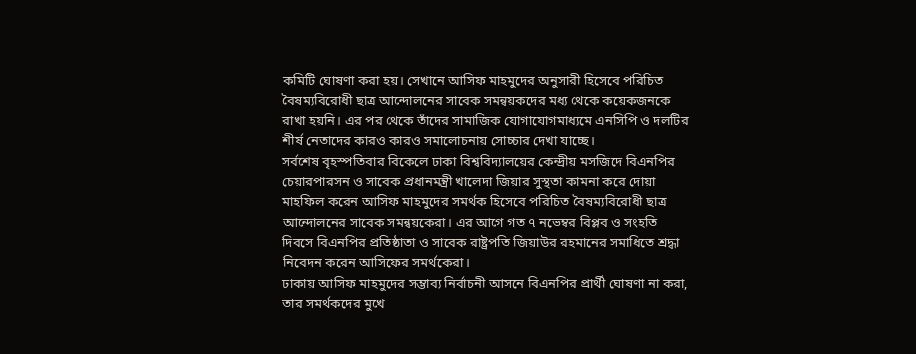কমিটি ঘোষণা করা হয়। সেখানে আসিফ মাহমুদের অনুসারী হিসেবে পরিচিত বৈষম্যবিরোধী ছাত্র আন্দোলনের সাবেক সমন্বয়কদের মধ্য থেকে কয়েকজনকে রাখা হয়নি। এর পর থেকে তাঁদের সামাজিক যোগাযোগমাধ্যমে এনসিপি ও দলটির শীর্ষ নেতাদের কারও কারও সমালোচনায় সোচ্চার দেখা যাচ্ছে।
সর্বশেষ বৃহস্পতিবার বিকেলে ঢাকা বিশ্ববিদ্যালয়ের কেন্দ্রীয় মসজিদে বিএনপির চেয়ারপারসন ও সাবেক প্রধানমন্ত্রী খালেদা জিয়ার সুস্থতা কামনা করে দোয়া মাহফিল করেন আসিফ মাহমুদের সমর্থক হিসেবে পরিচিত বৈষম্যবিরোধী ছাত্র আন্দোলনের সাবেক সমন্বয়কেরা। এর আগে গত ৭ নভেম্বর বিপ্লব ও সংহতি দিবসে বিএনপির প্রতিষ্ঠাতা ও সাবেক রাষ্ট্রপতি জিয়াউর রহমানের সমাধিতে শ্রদ্ধা নিবেদন করেন আসিফের সমর্থকেরা।
ঢাকায় আসিফ মাহমুদের সম্ভাব্য নির্বাচনী আসনে বিএনপির প্রার্থী ঘোষণা না করা, তার সমর্থকদের মুখে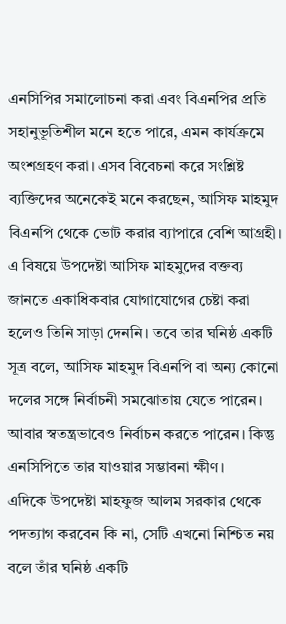এনসিপির সমালোচনা করা এবং বিএনপির প্রতি সহানুভূতিশীল মনে হতে পারে, এমন কার্যক্রমে অংশগ্রহণ করা। এসব বিবেচনা করে সংশ্লিষ্ট ব্যক্তিদের অনেকেই মনে করছেন, আসিফ মাহমুদ বিএনপি থেকে ভোট করার ব্যাপারে বেশি আগ্রহী।
এ বিষয়ে উপদেষ্টা আসিফ মাহমুদের বক্তব্য জানতে একাধিকবার যোগাযোগের চেষ্টা করা হলেও তিনি সাড়া দেননি। তবে তার ঘনিষ্ঠ একটি সূত্র বলে, আসিফ মাহমুদ বিএনপি বা অন্য কোনো দলের সঙ্গে নির্বাচনী সমঝোতায় যেতে পারেন। আবার স্বতন্ত্রভাবেও নির্বাচন করতে পারেন। কিন্তু এনসিপিতে তার যাওয়ার সম্ভাবনা ক্ষীণ।
এদিকে উপদেষ্টা মাহফুজ আলম সরকার থেকে পদত্যাগ করবেন কি না, সেটি এখনো নিশ্চিত নয় বলে তাঁর ঘনিষ্ঠ একটি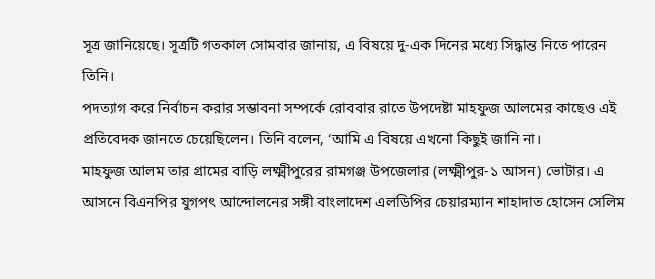সূত্র জানিয়েছে। সূত্রটি গতকাল সোমবার জানায়, এ বিষয়ে দু-এক দিনের মধ্যে সিদ্ধান্ত নিতে পারেন তিনি।
পদত্যাগ করে নির্বাচন করার সম্ভাবনা সম্পর্কে রোববার রাতে উপদেষ্টা মাহফুজ আলমের কাছেও এই প্রতিবেদক জানতে চেয়েছিলেন। তিনি বলেন, ‘আমি এ বিষয়ে এখনো কিছুই জানি না।
মাহফুজ আলম তার গ্রামের বাড়ি লক্ষ্মীপুরের রামগঞ্জ উপজেলার (লক্ষ্মীপুর-১ আসন) ভোটার। এ আসনে বিএনপির যুগপৎ আন্দোলনের সঙ্গী বাংলাদেশ এলডিপির চেয়ারম্যান শাহাদাত হোসেন সেলিম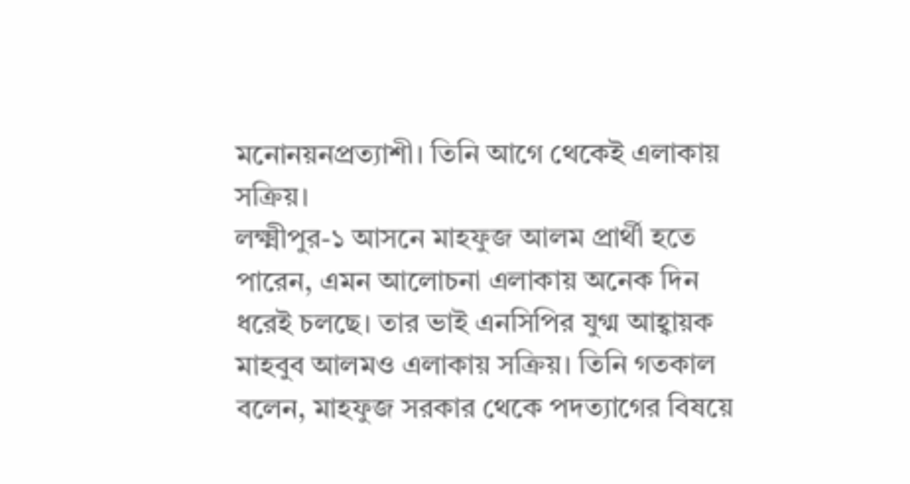মনোনয়নপ্রত্যাশী। তিনি আগে থেকেই এলাকায় সক্রিয়।
লক্ষ্মীপুর-১ আসনে মাহফুজ আলম প্রার্থী হতে পারেন, এমন আলোচনা এলাকায় অনেক দিন ধরেই চলছে। তার ভাই এনসিপির যুগ্ম আহ্বায়ক মাহবুব আলমও এলাকায় সক্রিয়। তিনি গতকাল বলেন, মাহফুজ সরকার থেকে পদত্যাগের বিষয়ে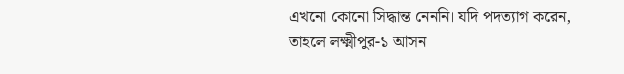এখনো কোনো সিদ্ধান্ত নেননি। যদি পদত্যাগ করেন, তাহলে লক্ষ্মীপুর-১ আসন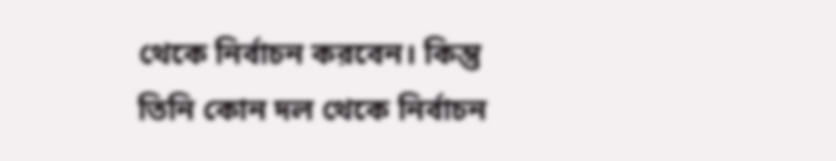থেকে নির্বাচন করবেন। কিন্তু তিনি কোন দল থেকে নির্বাচন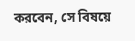করবেন, সে বিষয়ে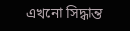এখনো সিদ্ধান্ত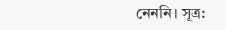নেননি। সূত্র: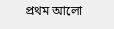প্রথম আলো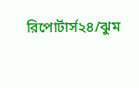রিপোর্টার্স২৪/ঝুম